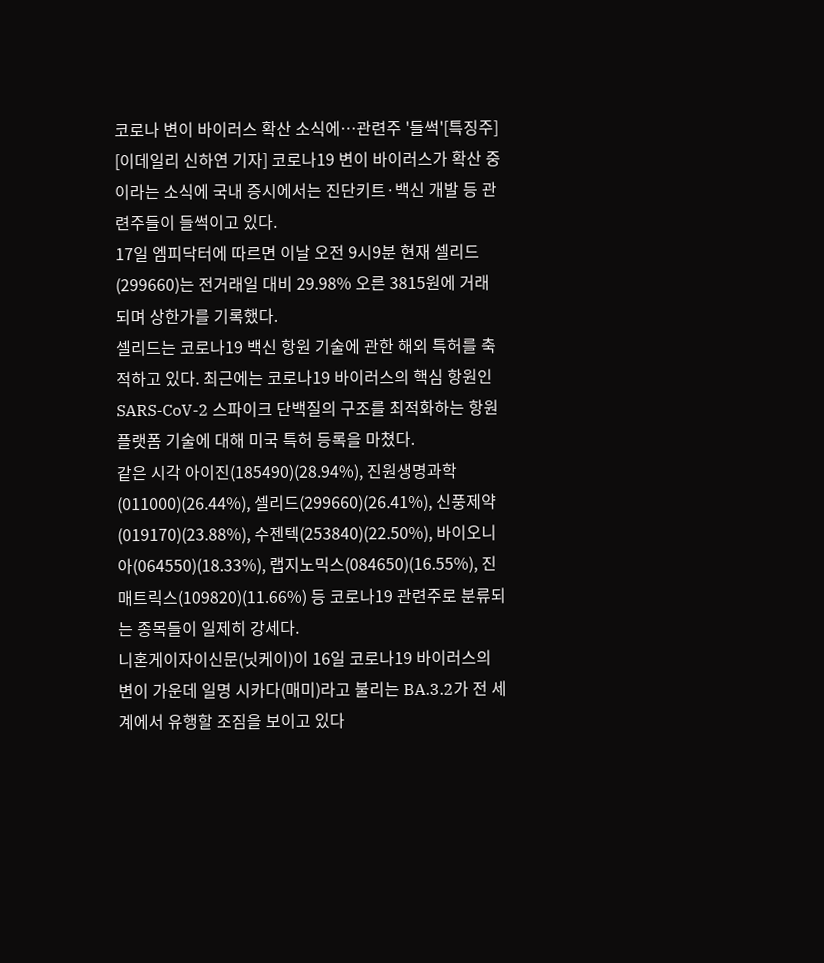코로나 변이 바이러스 확산 소식에…관련주 '들썩'[특징주]
[이데일리 신하연 기자] 코로나19 변이 바이러스가 확산 중이라는 소식에 국내 증시에서는 진단키트·백신 개발 등 관련주들이 들썩이고 있다.
17일 엠피닥터에 따르면 이날 오전 9시9분 현재 셀리드(299660)는 전거래일 대비 29.98% 오른 3815원에 거래되며 상한가를 기록했다.
셀리드는 코로나19 백신 항원 기술에 관한 해외 특허를 축적하고 있다. 최근에는 코로나19 바이러스의 핵심 항원인 SARS-CoV-2 스파이크 단백질의 구조를 최적화하는 항원 플랫폼 기술에 대해 미국 특허 등록을 마쳤다.
같은 시각 아이진(185490)(28.94%), 진원생명과학(011000)(26.44%), 셀리드(299660)(26.41%), 신풍제약(019170)(23.88%), 수젠텍(253840)(22.50%), 바이오니아(064550)(18.33%), 랩지노믹스(084650)(16.55%), 진매트릭스(109820)(11.66%) 등 코로나19 관련주로 분류되는 종목들이 일제히 강세다.
니혼게이자이신문(닛케이)이 16일 코로나19 바이러스의 변이 가운데 일명 시카다(매미)라고 불리는 BA.3.2가 전 세계에서 유행할 조짐을 보이고 있다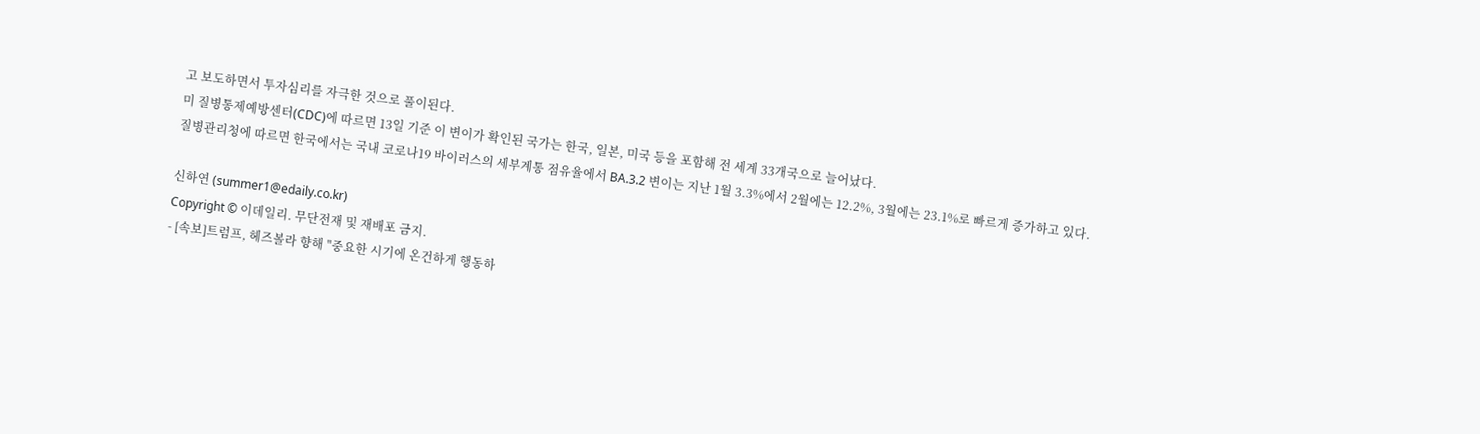고 보도하면서 투자심리를 자극한 것으로 풀이된다.
미 질병통제예방센터(CDC)에 따르면 13일 기준 이 변이가 확인된 국가는 한국, 일본, 미국 등을 포함해 전 세계 33개국으로 늘어났다.
질병관리청에 따르면 한국에서는 국내 코로나19 바이러스의 세부계통 점유율에서 BA.3.2 변이는 지난 1월 3.3%에서 2월에는 12.2%, 3월에는 23.1%로 빠르게 증가하고 있다.

신하연 (summer1@edaily.co.kr)
Copyright © 이데일리. 무단전재 및 재배포 금지.
- [속보]트럼프, 헤즈볼라 향해 "중요한 시기에 온건하게 행동하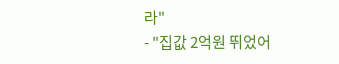라"
- "집값 2억원 뛰었어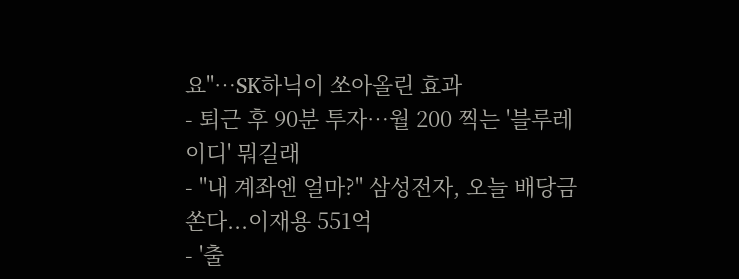요"…SK하닉이 쏘아올린 효과
- 퇴근 후 90분 투자…월 200 찍는 '블루레이디' 뭐길래
- "내 계좌엔 얼마?" 삼성전자, 오늘 배당금 쏜다...이재용 551억
- '출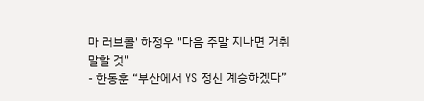마 러브콜' 하정우 "다음 주말 지나면 거취 말할 것"
- 한동훈 “부산에서 YS 정신 계승하겠다”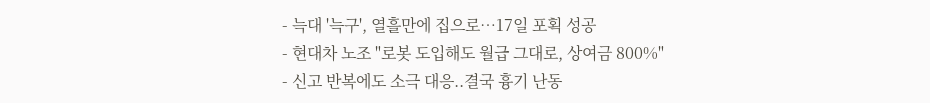- 늑대 '늑구', 열흘만에 집으로…17일 포획 성공
- 현대차 노조 "로봇 도입해도 월급 그대로, 상여금 800%"
- 신고 반복에도 소극 대응..결국 흉기 난동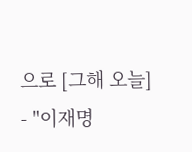으로 [그해 오늘]
- "이재명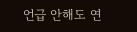언급 안해도 연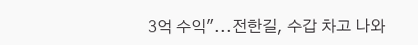3억 수익"...전한길, 수갑 차고 나와